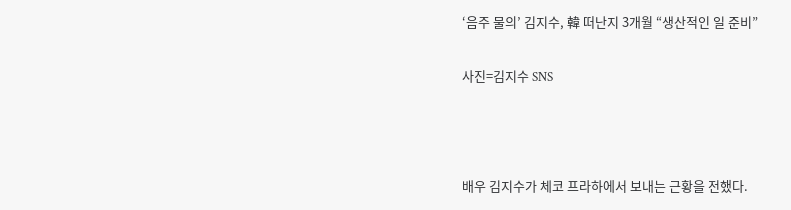‘음주 물의’ 김지수, 韓 떠난지 3개월 “생산적인 일 준비”

사진=김지수 SNS



배우 김지수가 체코 프라하에서 보내는 근황을 전했다.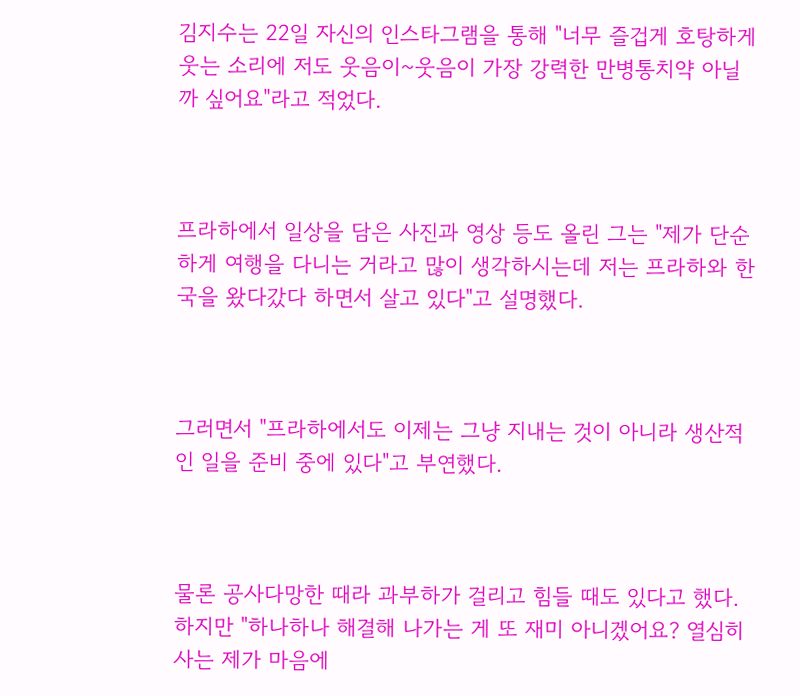김지수는 22일 자신의 인스타그램을 통해 "너무 즐겁게 호탕하게 웃는 소리에 저도 웃음이~웃음이 가장 강력한 만병통치약 아닐까 싶어요"라고 적었다.



프라하에서 일상을 담은 사진과 영상 등도 올린 그는 "제가 단순하게 여행을 다니는 거라고 많이 생각하시는데 저는 프라하와 한국을 왔다갔다 하면서 살고 있다"고 설명했다.



그러면서 "프라하에서도 이제는 그냥 지내는 것이 아니라 생산적인 일을 준비 중에 있다"고 부연했다.



물론 공사다망한 때라 과부하가 걸리고 힘들 때도 있다고 했다. 하지만 "하나하나 해결해 나가는 게 또 재미 아니겠어요? 열심히 사는 제가 마음에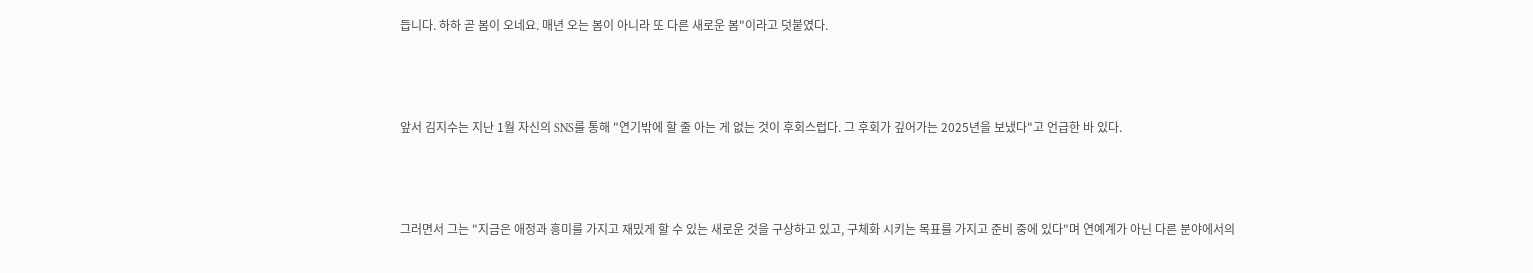듭니다. 하하 곧 봄이 오네요. 매년 오는 봄이 아니라 또 다른 새로운 봄"이라고 덧붙였다.



앞서 김지수는 지난 1월 자신의 SNS를 통해 "연기밖에 할 줄 아는 게 없는 것이 후회스럽다. 그 후회가 깊어가는 2025년을 보냈다"고 언급한 바 있다.



그러면서 그는 "지금은 애정과 흥미를 가지고 재밌게 할 수 있는 새로운 것을 구상하고 있고, 구체화 시키는 목표를 가지고 준비 중에 있다"며 연예계가 아닌 다른 분야에서의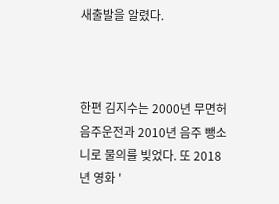새출발을 알렸다.



한편 김지수는 2000년 무면허 음주운전과 2010년 음주 뺑소니로 물의를 빚었다. 또 2018년 영화 '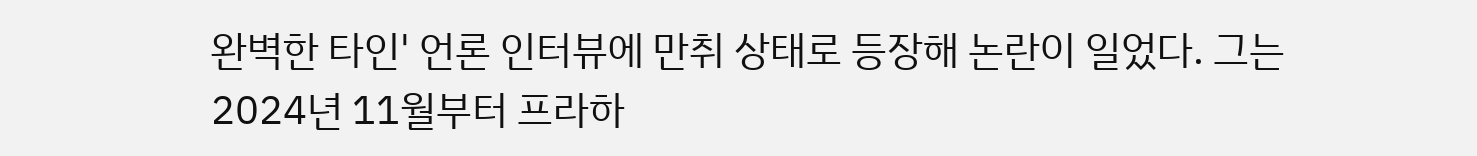완벽한 타인' 언론 인터뷰에 만취 상태로 등장해 논란이 일었다. 그는 2024년 11월부터 프라하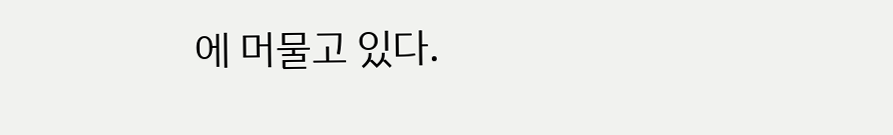에 머물고 있다.